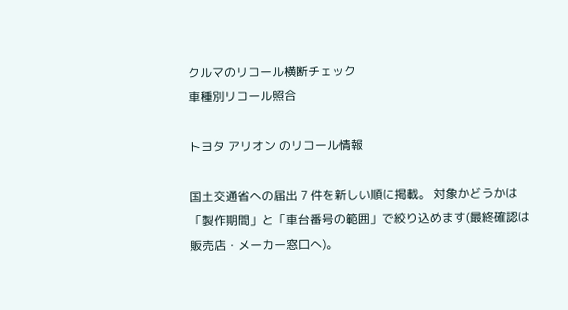クルマのリコール横断チェック
車種別リコール照合

トヨタ アリオン のリコール情報

国土交通省への届出 7 件を新しい順に掲載。 対象かどうかは「製作期間」と「車台番号の範囲」で絞り込めます(最終確認は販売店・メーカー窓口へ)。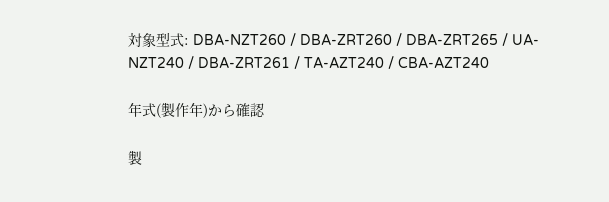対象型式: DBA-NZT260 / DBA-ZRT260 / DBA-ZRT265 / UA-NZT240 / DBA-ZRT261 / TA-AZT240 / CBA-AZT240

年式(製作年)から確認

製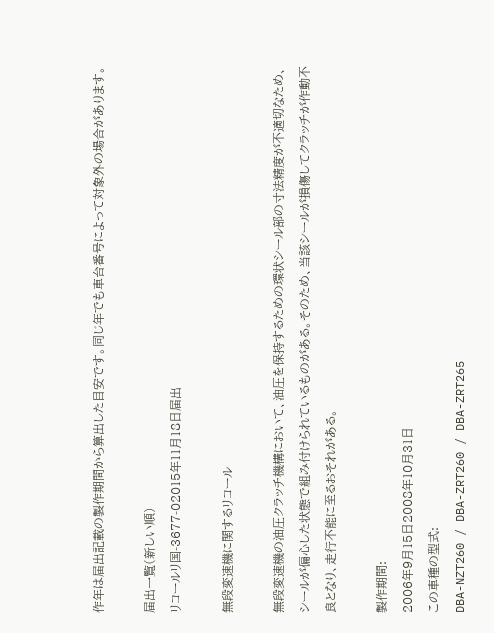作年は届出記載の製作期間から算出した目安です。同じ年でも車台番号によって対象外の場合があります。

届出一覧(新しい順)
リコールリ国-3677-02015年11月18日届出

無段変速機に関するリコール

無段変速機の油圧クラッチ機構において、油圧を保持するための環状シール部の寸法精度が不適切なため、シールが偏心した状態で組み付けられているものがある。そのため、当該シールが損傷してクラッチが作動不良となり、走行不能に至るおそれがある。

製作期間:
2006年9月15日2008年10月31日
この車種の型式:
DBA-NZT260 / DBA-ZRT260 / DBA-ZRT265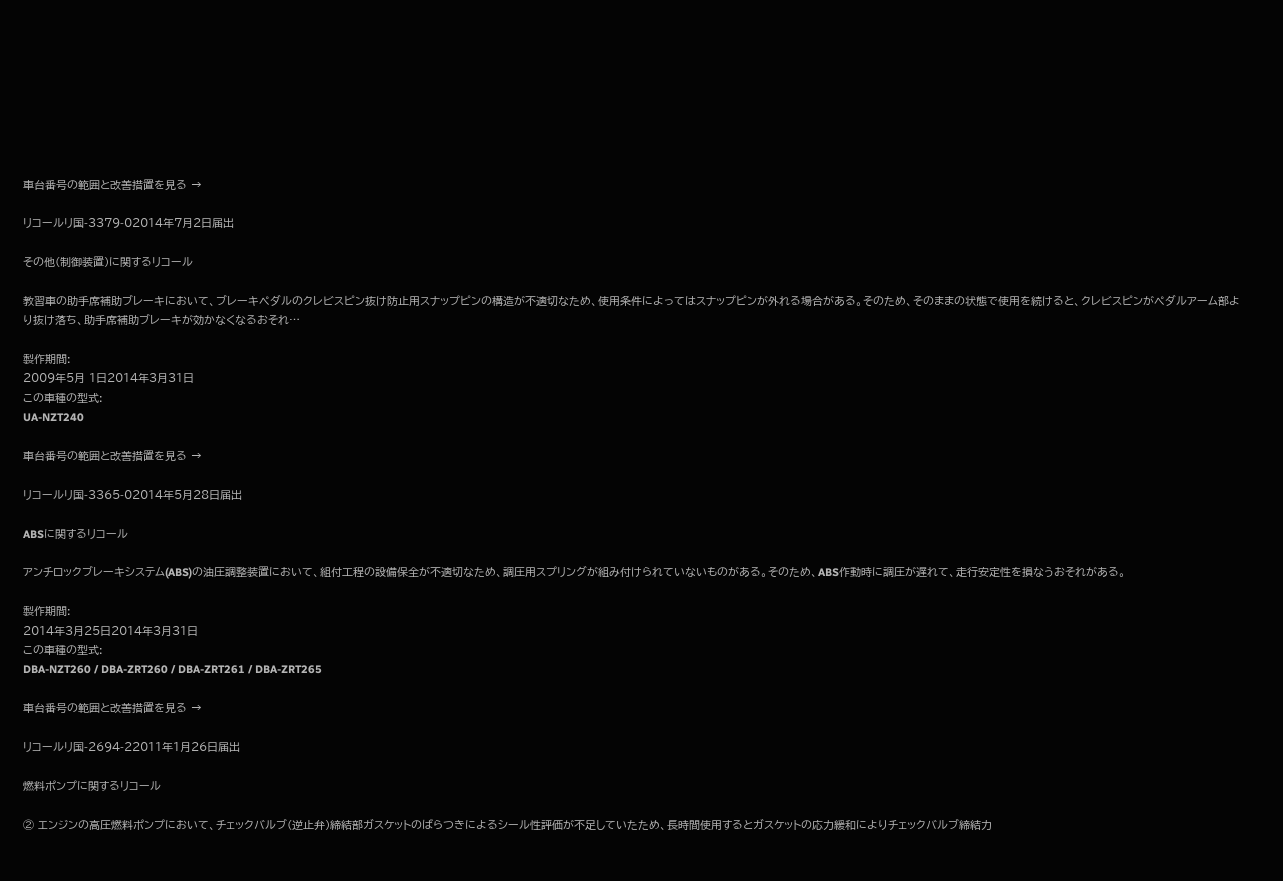車台番号の範囲と改善措置を見る →

リコールリ国-3379-02014年7月2日届出

その他(制御装置)に関するリコール

教習車の助手席補助ブレーキにおいて、ブレーキペダルのクレビスピン抜け防止用スナップピンの構造が不適切なため、使用条件によってはスナップピンが外れる場合がある。そのため、そのままの状態で使用を続けると、クレビスピンがペダルアーム部より抜け落ち、助手席補助ブレーキが効かなくなるおそれ…

製作期間:
2009年5月 1日2014年3月31日
この車種の型式:
UA-NZT240

車台番号の範囲と改善措置を見る →

リコールリ国-3365-02014年5月28日届出

ABSに関するリコール

アンチロックブレーキシステム(ABS)の油圧調整装置において、組付工程の設備保全が不適切なため、調圧用スプリングが組み付けられていないものがある。そのため、ABS作動時に調圧が遅れて、走行安定性を損なうおそれがある。

製作期間:
2014年3月25日2014年3月31日
この車種の型式:
DBA-NZT260 / DBA-ZRT260 / DBA-ZRT261 / DBA-ZRT265

車台番号の範囲と改善措置を見る →

リコールリ国-2694-22011年1月26日届出

燃料ポンプに関するリコール

② エンジンの高圧燃料ポンプにおいて、チェックバルブ(逆止弁)締結部ガスケットのばらつきによるシール性評価が不足していたため、長時間使用するとガスケットの応力緩和によりチェックバルブ締結力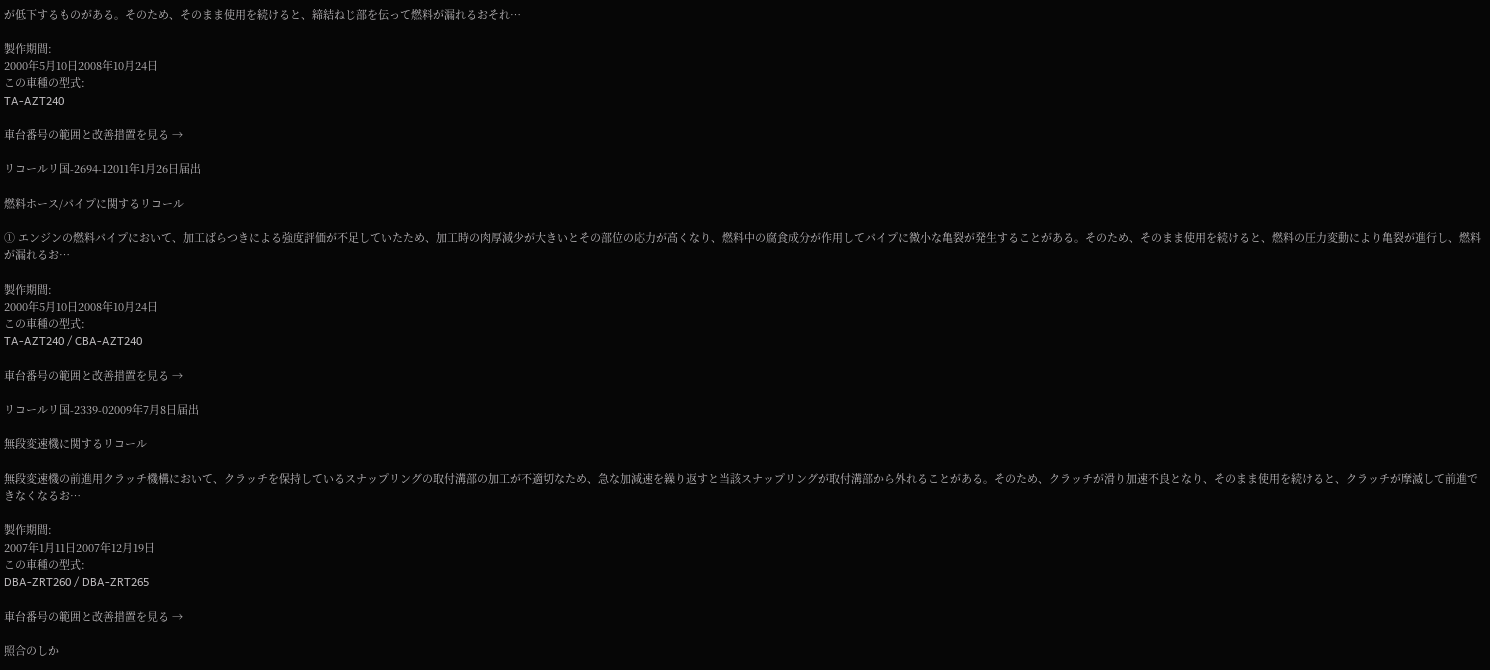が低下するものがある。そのため、そのまま使用を続けると、締結ねじ部を伝って燃料が漏れるおそれ…

製作期間:
2000年5月10日2008年10月24日
この車種の型式:
TA-AZT240

車台番号の範囲と改善措置を見る →

リコールリ国-2694-12011年1月26日届出

燃料ホース/パイプに関するリコール

① エンジンの燃料パイプにおいて、加工ばらつきによる強度評価が不足していたため、加工時の肉厚減少が大きいとその部位の応力が高くなり、燃料中の腐食成分が作用してパイプに微小な亀裂が発生することがある。そのため、そのまま使用を続けると、燃料の圧力変動により亀裂が進行し、燃料が漏れるお…

製作期間:
2000年5月10日2008年10月24日
この車種の型式:
TA-AZT240 / CBA-AZT240

車台番号の範囲と改善措置を見る →

リコールリ国-2339-02009年7月8日届出

無段変速機に関するリコール

無段変速機の前進用クラッチ機構において、クラッチを保持しているスナップリングの取付溝部の加工が不適切なため、急な加減速を繰り返すと当該スナップリングが取付溝部から外れることがある。そのため、クラッチが滑り加速不良となり、そのまま使用を続けると、クラッチが摩滅して前進できなくなるお…

製作期間:
2007年1月11日2007年12月19日
この車種の型式:
DBA-ZRT260 / DBA-ZRT265

車台番号の範囲と改善措置を見る →

照合のしか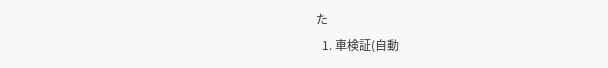た
  1. 車検証(自動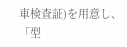車検査証)を用意し、「型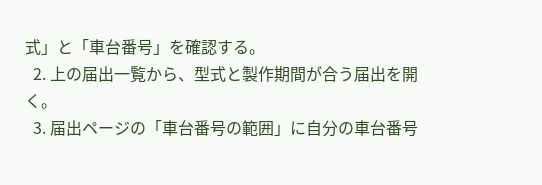式」と「車台番号」を確認する。
  2. 上の届出一覧から、型式と製作期間が合う届出を開く。
  3. 届出ページの「車台番号の範囲」に自分の車台番号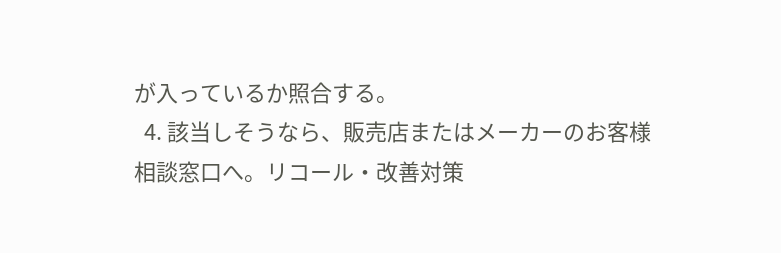が入っているか照合する。
  4. 該当しそうなら、販売店またはメーカーのお客様相談窓口へ。リコール・改善対策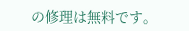の修理は無料です。